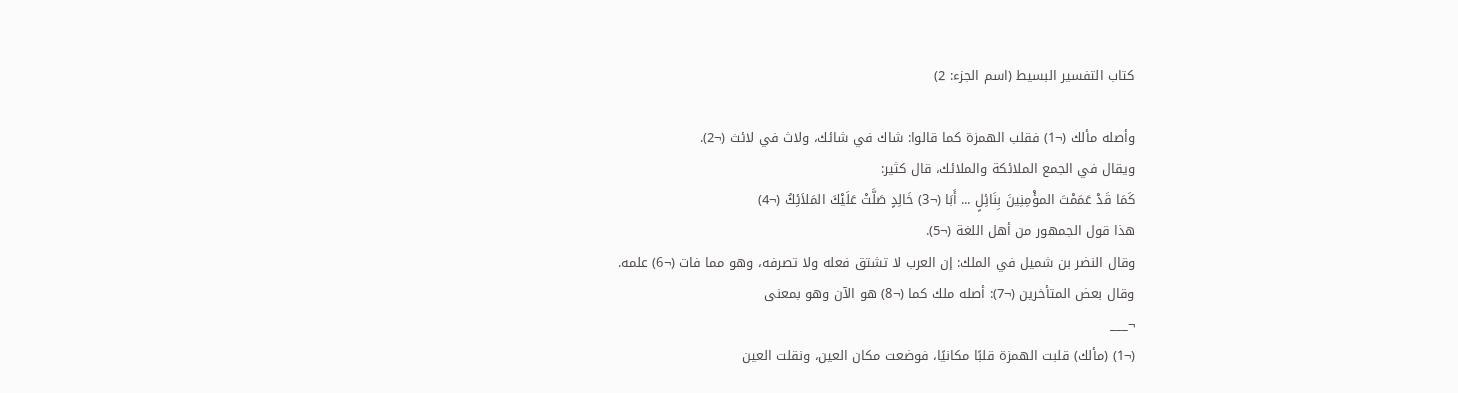كتاب التفسير البسيط (اسم الجزء: 2)

وأصله مألك (¬1) فقلب الهمزة كما قالوا: شاك في شائك، ولاث في لائث (¬2).
ويقال في الجمع الملائكة والملائك، قال كثير:
كَمَا قَدْ عَمَمْتَ المؤْمِنِينَ بِنَائِلٍ ... أَبَا (¬3) خَالِدٍ صَلَّتْ عَلَيْكَ المَلاَئِكُ (¬4)
هذا قول الجمهور من أهل اللغة (¬5).
وقال النضر بن شميل في الملك: إن العرب لا تشتق فعله ولا تصرفه، وهو مما فات (¬6) علمه.
وقال بعض المتأخرين (¬7): أصله ملك كما (¬8) هو الآن وهو بمعنى
¬___
(¬1) (مألك) قلبت الهمزة قلبًا مكانيًا، فوضعت مكان العين، ونقلت العين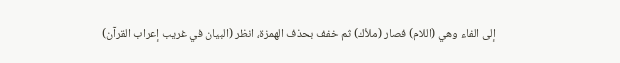إلى الفاء وهي (اللام) فصار (ملأك) ثم خفف بحذف الهمزة، انظر (البيان في غريب إعراب القرآن)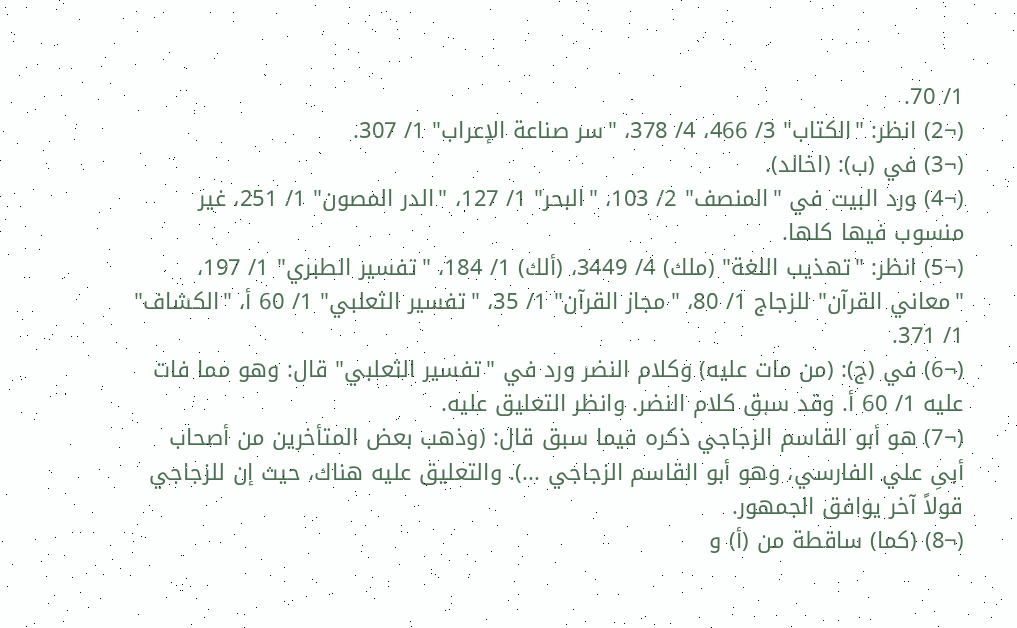1/ 70.
(¬2) انظر: "الكتاب" 3/ 466، 4/ 378، "سر صناعة الإعراب" 1/ 307.
(¬3) في (ب): (اخالد).
(¬4) ورد البيت في "المنصف" 2/ 103، "البحر" 1/ 127، "الدر المصون" 1/ 251، غير منسوب فيها كلها.
(¬5) انظر: "تهذيب اللغة" (ملك) 4/ 3449، (ألك) 1/ 184، "تفسير الطبري" 1/ 197، "معاني القرآن" للزجاج 1/ 80، "مجاز القرآن" 1/ 35، "تفسير الثعلبي" 1/ 60 أ، "الكشاف" 1/ 371.
(¬6) في (ج): (من مات عليه) وكلام النضر ورد في "تفسير الثعلبي" قال: وهو مما فات عليه 1/ 60 أ. وقد سبق كلام النضر. وانظر التعليق عليه.
(¬7) هو أبو القاسم الزجاجي ذكره فيما سبق قال: (وذهب بعض المتأخرين من أصحاب أبىِ علي الفارسي، وهو أبو القاسم الزجاجي ...). والتعليق عليه هناك، حيث إن للزجاجي قولاً آخر يوافق الجمهور.
(¬8) (كما) ساقطة من (أ) و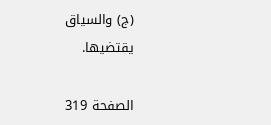(ج) والسياق يقتضيها.

الصفحة 319